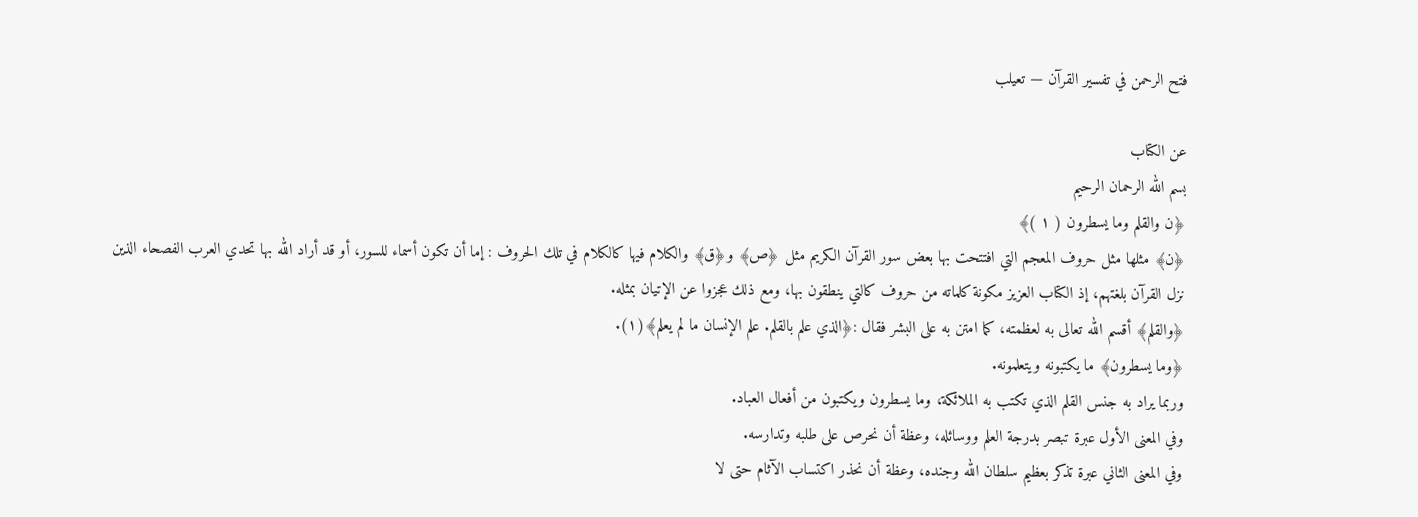فتح الرحمن في تفسير القرآن — تعيلب

عن الكتاب
بسم الله الرحمان الرحيم
﴿ن والقلم وما يسطرون ( ١ )﴾
﴿ن﴾ مثلها مثل حروف المعجم التي افتتحت بها بعض سور القرآن الكريم مثل ﴿ص﴾ و﴿ق﴾ والكلام فيها كالكلام في تلك الحروف : إما أن تكون أسماء للسور، أو قد أراد الله بها تحدي العرب الفصحاء الذين نزل القرآن بلغتهم، إذ الكتاب العزيز مكونة كلماته من حروف كالتي ينطقون بها، ومع ذلك عجزوا عن الإتيان بمثله.
﴿والقلم﴾ أقسم الله تعالى به لعظمته، كما امتن به على البشر فقال :﴿الذي علم بالقلم. علم الإنسان ما لم يعلم﴾(١).
﴿وما يسطرون﴾ ما يكتبونه ويتعلمونه.
وربما يراد به جنس القلم الذي تكتب به الملائكة، وما يسطرون ويكتبون من أفعال العباد.
وفي المعنى الأول عبرة تبصر بدرجة العلم ووسائله، وعظة أن نحرص على طلبه وتدارسه.
وفي المعنى الثاني عبرة تذكر بعظيم سلطان الله وجنده، وعظة أن نحذر اكتساب الآثام حتى لا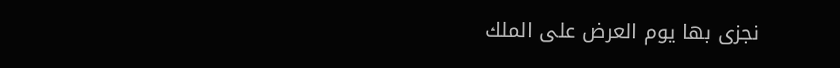نجزى بها يوم العرض على الملك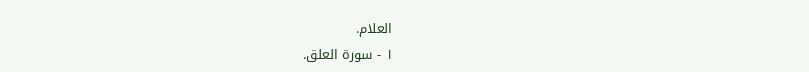العلام.
١ - سورة العلق.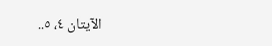الآيتان ٤، ٥..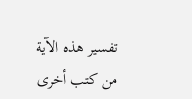تفسير هذه الآية من كتب أخرى